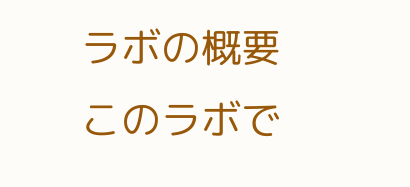ラボの概要
このラボで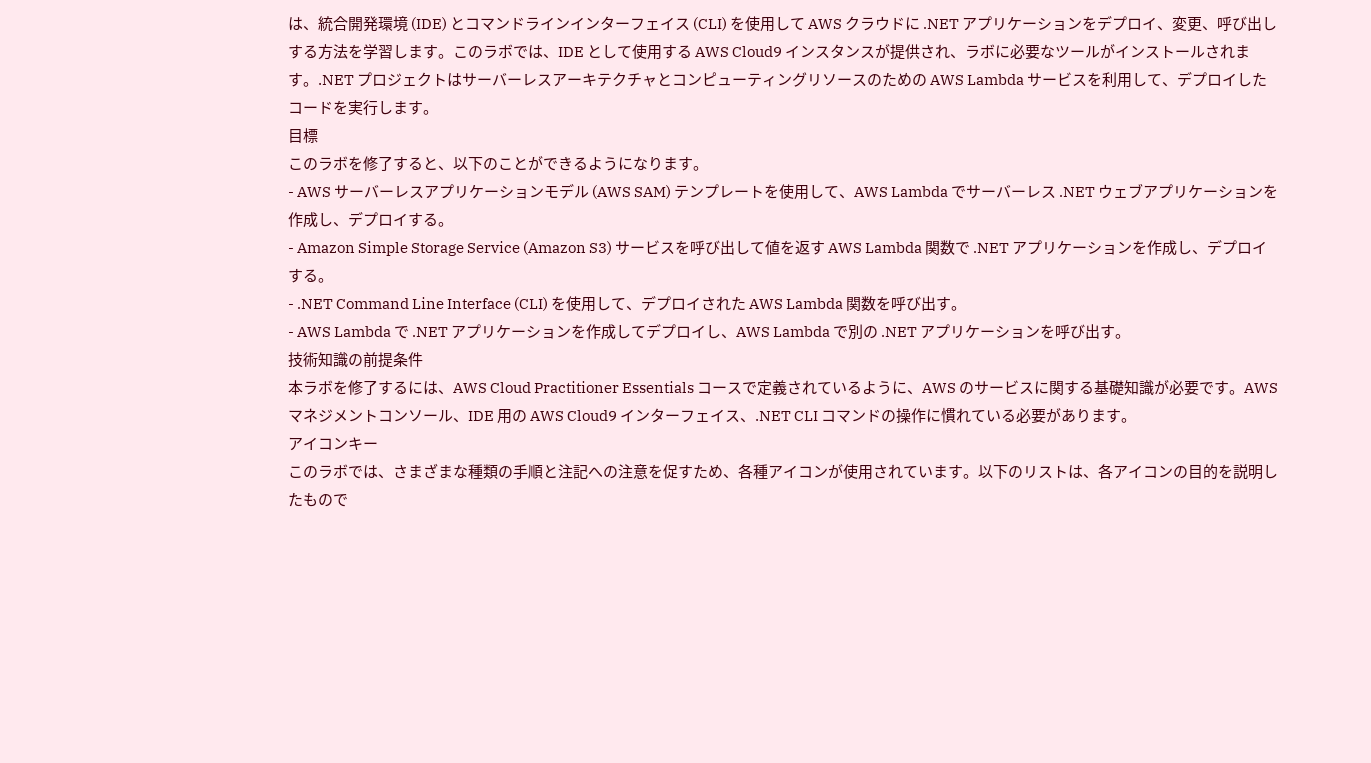は、統合開発環境 (IDE) とコマンドラインインターフェイス (CLI) を使用して AWS クラウドに .NET アプリケーションをデプロイ、変更、呼び出しする方法を学習します。このラボでは、IDE として使用する AWS Cloud9 インスタンスが提供され、ラボに必要なツールがインストールされます。.NET プロジェクトはサーバーレスアーキテクチャとコンピューティングリソースのための AWS Lambda サービスを利用して、デプロイしたコードを実行します。
目標
このラボを修了すると、以下のことができるようになります。
- AWS サーバーレスアプリケーションモデル (AWS SAM) テンプレートを使用して、AWS Lambda でサーバーレス .NET ウェブアプリケーションを作成し、デプロイする。
- Amazon Simple Storage Service (Amazon S3) サービスを呼び出して値を返す AWS Lambda 関数で .NET アプリケーションを作成し、デプロイする。
- .NET Command Line Interface (CLI) を使用して、デプロイされた AWS Lambda 関数を呼び出す。
- AWS Lambda で .NET アプリケーションを作成してデプロイし、AWS Lambda で別の .NET アプリケーションを呼び出す。
技術知識の前提条件
本ラボを修了するには、AWS Cloud Practitioner Essentials コースで定義されているように、AWS のサービスに関する基礎知識が必要です。AWS マネジメントコンソール、IDE 用の AWS Cloud9 インターフェイス、.NET CLI コマンドの操作に慣れている必要があります。
アイコンキー
このラボでは、さまざまな種類の手順と注記への注意を促すため、各種アイコンが使用されています。以下のリストは、各アイコンの目的を説明したもので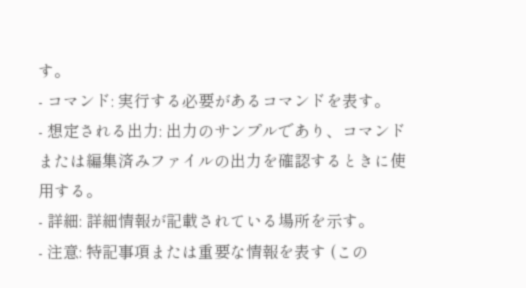す。
- コマンド: 実行する必要があるコマンドを表す。
- 想定される出力: 出力のサンプルであり、コマンドまたは編集済みファイルの出力を確認するときに使用する。
- 詳細: 詳細情報が記載されている場所を示す。
- 注意: 特記事項または重要な情報を表す (この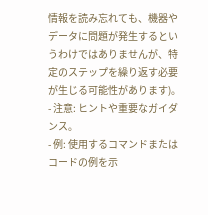情報を読み忘れても、機器やデータに問題が発生するというわけではありませんが、特定のステップを繰り返す必要が生じる可能性があります)。
- 注意: ヒントや重要なガイダンス。
- 例: 使用するコマンドまたはコードの例を示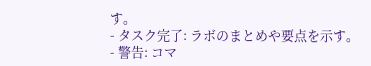す。
- タスク完了: ラボのまとめや要点を示す。
- 警告: コマ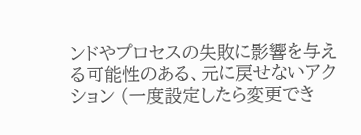ンドやプロセスの失敗に影響を与える可能性のある、元に戻せないアクション (一度設定したら変更でき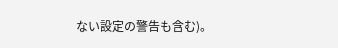ない設定の警告も含む)。